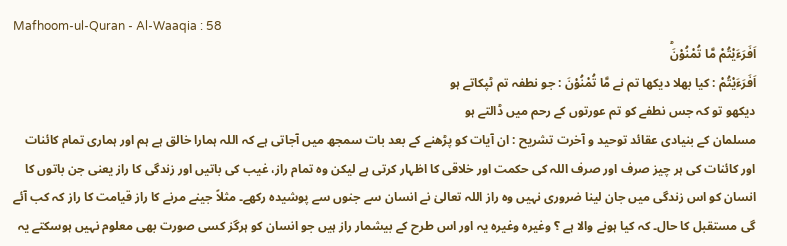Mafhoom-ul-Quran - Al-Waaqia : 58
اَفَرَءَیْتُمْ مَّا تُمْنُوْنَؕ
اَفَرَءَيْتُمْ : کیا بھلا دیکھا تم نے مَّا تُمْنُوْنَ : جو نطفہ تم ٹپکاتے ہو
دیکھو تو کہ جس نطفے کو تم عورتوں کے رحم میں ڈالتے ہو
مسلمان کے بنیادی عقائد توحید و آخرت تشریح : ان آیات کو پڑھنے کے بعد بات سمجھ میں آجاتی ہے کہ اللہ ہمارا خالق ہے ہم اور ہماری تمام کائنات اور کائنات کی ہر چیز صرف اور صرف اللہ کی حکمت اور خلاقی کا اظہار کرتی ہے لیکن وہ تمام راز، غیب کی باتیں اور زندگی کا راز یعنی جن باتوں کا انسان کو اس زندگی میں جان لینا ضروری نہیں وہ راز اللہ تعالیٰ نے انسان سے جنوں سے پوشیدہ رکھے۔ مثلاً جینے مرنے کا راز قیامت کا راز کہ کب آئے گی مستقبل کا حال۔ کہ کیا ہونے والا ہے ؟ وغیرہ وغیرہ یہ اور اس طرح کے بیشمار راز ہیں جو انسان کو ہرگز کسی صورت بھی معلوم نہیں ہوسکتے یہ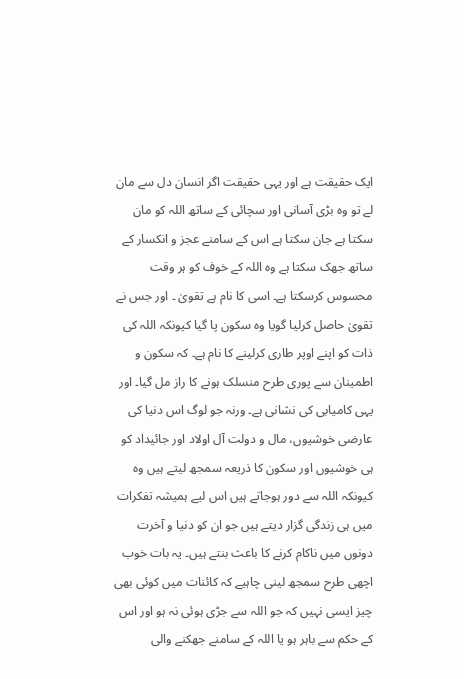ایک حقیقت ہے اور یہی حقیقت اگر انسان دل سے مان لے تو وہ بڑی آسانی اور سچائی کے ساتھ اللہ کو مان سکتا ہے جان سکتا ہے اس کے سامنے عجز و انکسار کے ساتھ جھک سکتا ہے وہ اللہ کے خوف کو ہر وقت محسوس کرسکتا ہے۔ اسی کا نام ہے تقویٰ ۔ اور جس نے تقویٰ حاصل کرلیا گویا وہ سکون پا گیا کیونکہ اللہ کی ذات کو اپنے اوپر طاری کرلینے کا نام ہے۔ کہ سکون و اطمینان سے پوری طرح منسلک ہونے کا راز مل گیا۔ اور یہی کامیابی کی نشانی ہے۔ ورنہ جو لوگ اس دنیا کی عارضی خوشیوں، مال و دولت آل اولاد اور جائیداد کو ہی خوشیوں اور سکون کا ذریعہ سمجھ لیتے ہیں وہ کیونکہ اللہ سے دور ہوجاتے ہیں اس لیے ہمیشہ تفکرات میں ہی زندگی گزار دیتے ہیں جو ان کو دنیا و آخرت دونوں میں ناکام کرنے کا باعث بنتے ہیں۔ یہ بات خوب اچھی طرح سمجھ لینی چاہیے کہ کائنات میں کوئی بھی چیز ایسی نہیں کہ جو اللہ سے جڑی ہوئی نہ ہو اور اس کے حکم سے باہر ہو یا اللہ کے سامنے جھکنے والی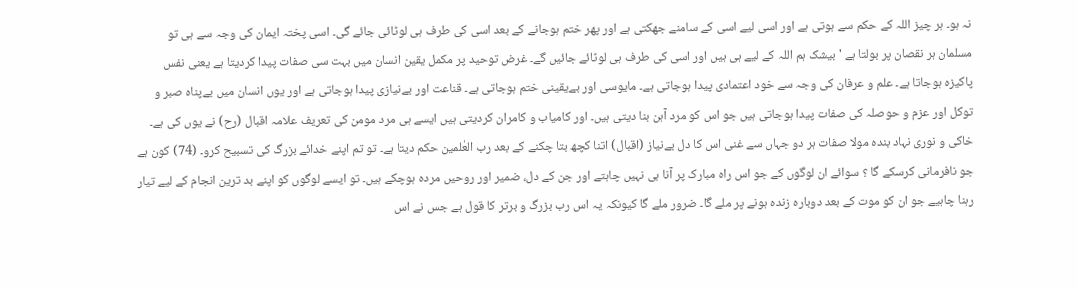نہ ہو۔ ہر چیز اللہ کے حکم سے ہوتی ہے اور اسی لیے اسی کے سامنے جھکتی ہے اور پھر ختم ہوجانے کے بعد اسی کی طرف ہی لوٹائی جائے گی۔ اسی پختہ ایمان کی وجہ سے ہی تو مسلمان ہر نقصان پر بولتا ہے ' بیشک ہم اللہ کے لیے ہی ہیں اور اسی کی طرف ہی لوٹائے جائیں گے۔ غرض توحید پر مکمل یقین انسان میں بہت سی صفات پیدا کردیتا ہے یعنی نفس پاکیزہ ہوجاتا ہے۔ علم و عرفان کی وجہ سے خود اعتمادی پیدا ہوجاتی ہے۔ مایوسی اور بےیقینی ختم ہوجاتی ہے۔ قناعت اور بےنیازی پیدا ہوجاتی ہے اور یوں انسان میں بےپناہ صبر و توکل اور عزم و حوصلہ کی صفات پیدا ہوجاتی ہیں جو اس کو مرد آہن بنا دیتی ہیں۔ اور کامیاب و کامران کردیتی ہیں ایسے ہی مرد مومن کی تعریف علامہ اقبال (رح) نے یوں کی ہے۔ خاکی و نوری نہاد بندہ مولا صفات ہر دو جہاں سے غنی اس کا دل بےنیاز (اقبال) اتنا کچھ بتا چکنے کے بعد رب العٰلمین حکم دیتا ہے۔ تو تم اپنے خدائے بزرگ کی تسبیح کرو۔ (74) کون ہے جو نافرمانی کرسکے گا ؟ سوائے ان لوگوں کے جو اس راہ مبارک پر آنا ہی نہیں چاہتے اور جن کے دل، ضمیر اور روحیں مردہ ہوچکے ہیں۔ تو ایسے لوگوں کو اپنے بد ترین انجام کے لیے تیار رہنا چاہیے جو ان کو موت کے بعد دوبارہ زندہ ہونے پر ملے گا۔ ضرور ملے گا کیونکہ یہ اس رب بزرگ و برتر کا قول ہے جس نے اس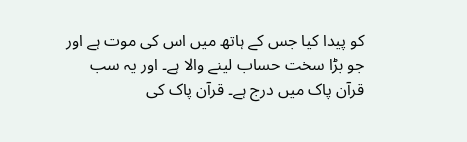کو پیدا کیا جس کے ہاتھ میں اس کی موت ہے اور جو بڑا سخت حساب لینے والا ہے۔ اور یہ سب قرآن پاک میں درج ہے۔ قرآن پاک کی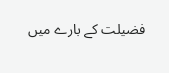فضیلت کے بارے میں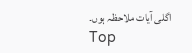اگلی آیات ملاحظہ ہوں۔
Top